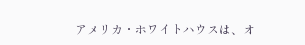アメリカ・ホワイトハウスは、オ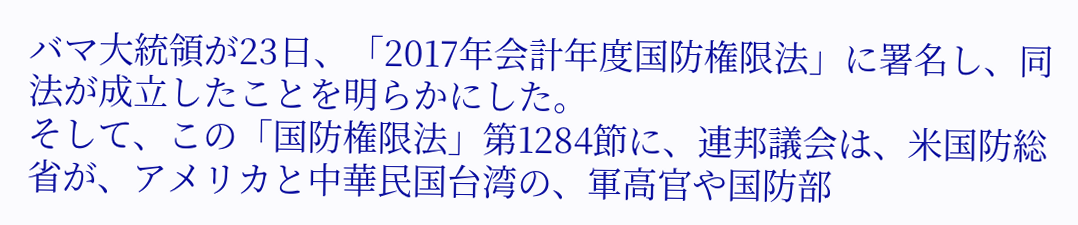バマ大統領が23日、「2017年会計年度国防権限法」に署名し、同法が成立したことを明らかにした。
そして、この「国防権限法」第1284節に、連邦議会は、米国防総省が、アメリカと中華民国台湾の、軍高官や国防部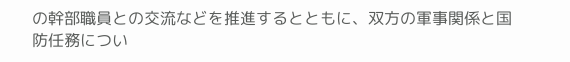の幹部職員との交流などを推進するとともに、双方の軍事関係と国防任務につい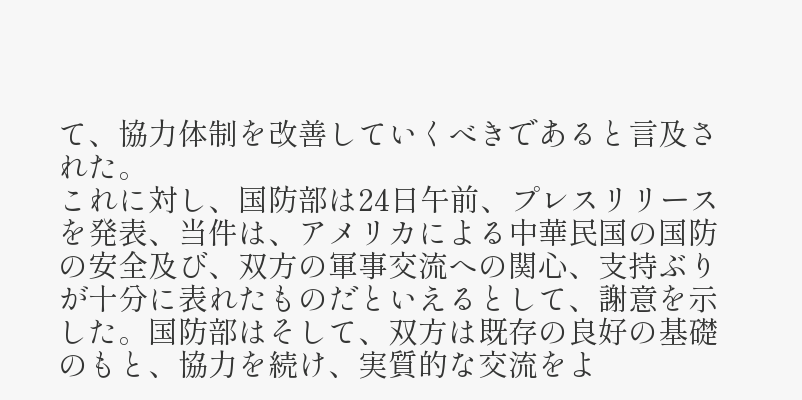て、協力体制を改善していくべきであると言及された。
これに対し、国防部は24日午前、プレスリリースを発表、当件は、アメリカによる中華民国の国防の安全及び、双方の軍事交流への関心、支持ぶりが十分に表れたものだといえるとして、謝意を示した。国防部はそして、双方は既存の良好の基礎のもと、協力を続け、実質的な交流をよ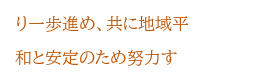り一歩進め、共に地域平和と安定のため努力す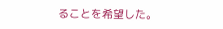ることを希望した。